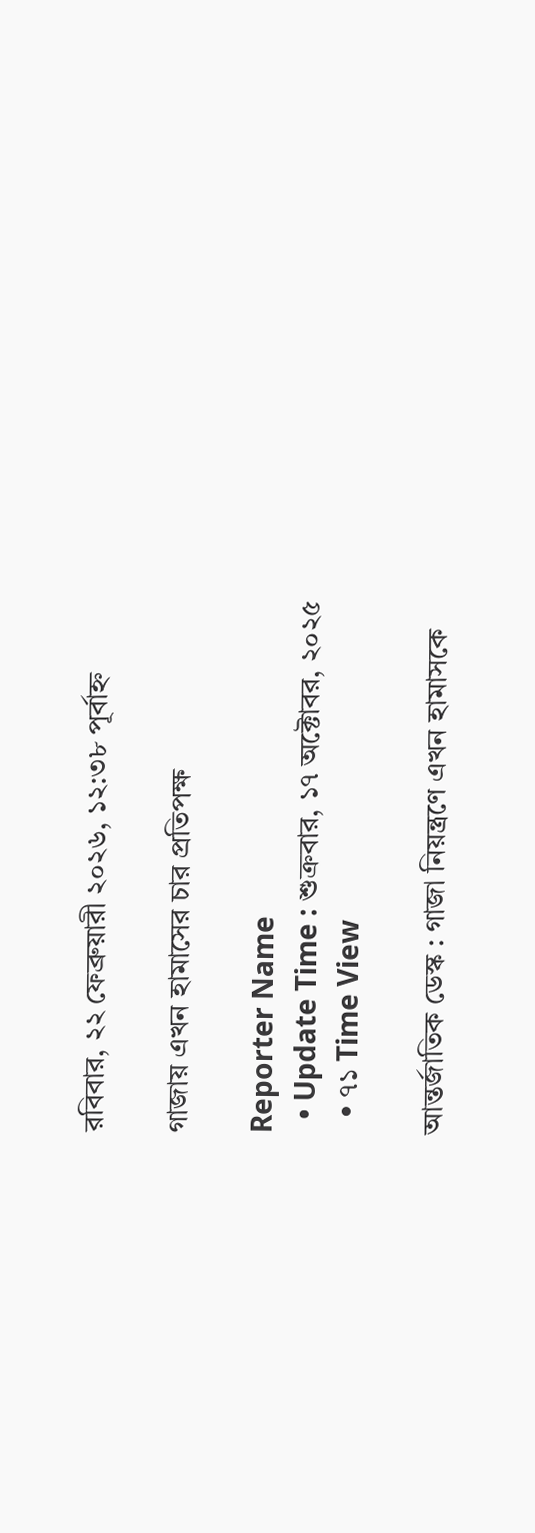রবিবার, ২২ ফেব্রুয়ারী ২০২৬, ১২:৩৮ পূর্বাহ্ন

গাজায় এখন হামাসের চার প্রতিপক্ষ

Reporter Name
  • Update Time : শুক্রবার, ১৭ অক্টোবর, ২০২৫
  • ৭১ Time View

আন্তর্জাতিক ডেস্ক : গাজা নিয়ন্ত্রণে এখন হামাসকে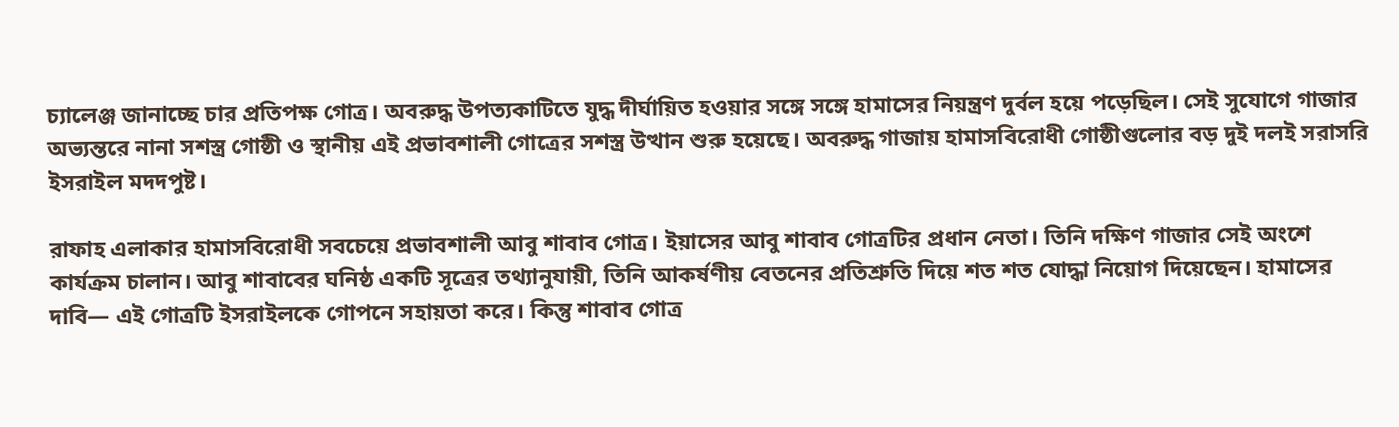চ্যালেঞ্জ জানাচ্ছে চার প্রতিপক্ষ গোত্র। অবরুদ্ধ উপত্যকাটিতে যুদ্ধ দীর্ঘায়িত হওয়ার সঙ্গে সঙ্গে হামাসের নিয়ন্ত্রণ দুর্বল হয়ে পড়েছিল। সেই সুযোগে গাজার অভ্যন্তরে নানা সশস্ত্র গোষ্ঠী ও স্থানীয় এই প্রভাবশালী গোত্রের সশস্ত্র উত্থান শুরু হয়েছে। অবরুদ্ধ গাজায় হামাসবিরোধী গোষ্ঠীগুলোর বড় দুই দলই সরাসরি ইসরাইল মদদপুষ্ট।

রাফাহ এলাকার হামাসবিরোধী সবচেয়ে প্রভাবশালী আবু শাবাব গোত্র। ইয়াসের আবু শাবাব গোত্রটির প্রধান নেতা। তিনি দক্ষিণ গাজার সেই অংশে কার্যক্রম চালান। আবু শাবাবের ঘনিষ্ঠ একটি সূত্রের তথ্যানুযায়ী, তিনি আকর্ষণীয় বেতনের প্রতিশ্রুতি দিয়ে শত শত যোদ্ধা নিয়োগ দিয়েছেন। হামাসের দাবি— এই গোত্রটি ইসরাইলকে গোপনে সহায়তা করে। কিন্তু শাবাব গোত্র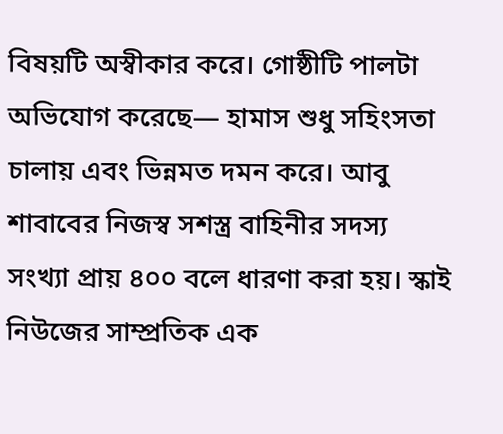বিষয়টি অস্বীকার করে। গোষ্ঠীটি পালটা অভিযোগ করেছে— হামাস শুধু সহিংসতা চালায় এবং ভিন্নমত দমন করে। আবু শাবাবের নিজস্ব সশস্ত্র বাহিনীর সদস্য সংখ্যা প্রায় ৪০০ বলে ধারণা করা হয়। স্কাই নিউজের সাম্প্রতিক এক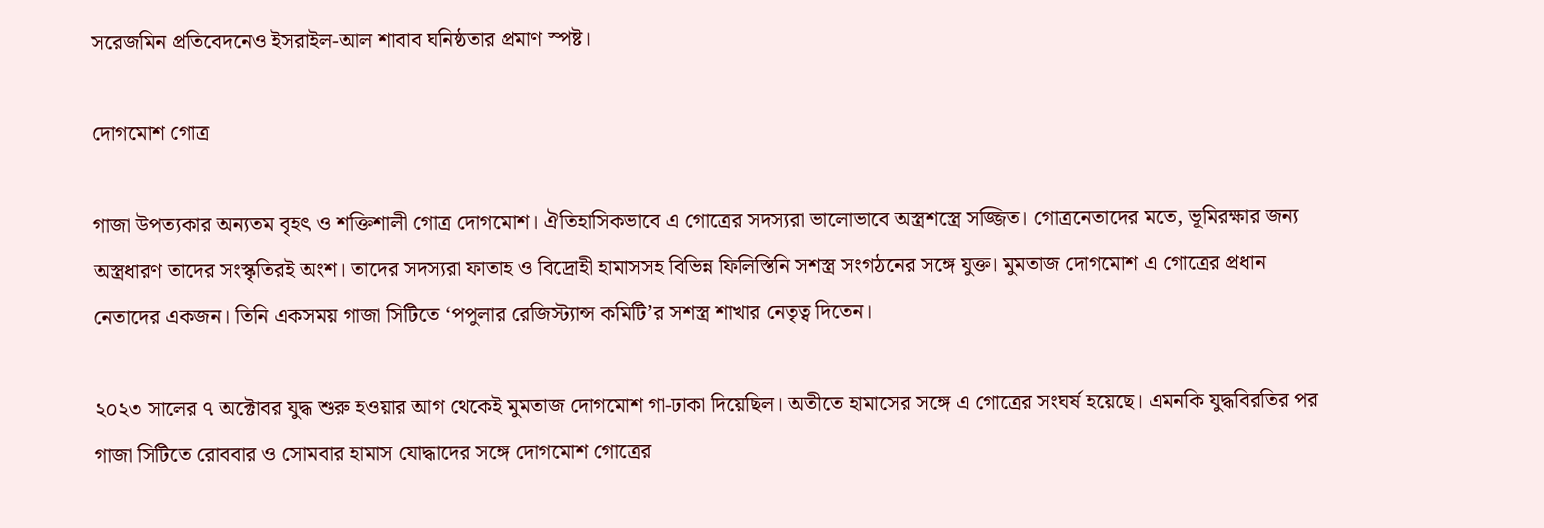সরেজমিন প্রতিবেদনেও ইসরাইল-আল শাবাব ঘনিষ্ঠতার প্রমাণ স্পষ্ট।

দোগমোশ গোত্র

গাজা উপত্যকার অন্যতম বৃহৎ ও শক্তিশালী গোত্র দোগমোশ। ঐতিহাসিকভাবে এ গোত্রের সদস্যরা ভালোভাবে অস্ত্রশস্ত্রে সজ্জিত। গোত্রনেতাদের মতে, ভূমিরক্ষার জন্য অস্ত্রধারণ তাদের সংস্কৃতিরই অংশ। তাদের সদস্যরা ফাতাহ ও বিদ্রোহী হামাসসহ বিভিন্ন ফিলিস্তিনি সশস্ত্র সংগঠনের সঙ্গে যুক্ত। মুমতাজ দোগমোশ এ গোত্রের প্রধান নেতাদের একজন। তিনি একসময় গাজা সিটিতে ‘পপুলার রেজিস্ট্যান্স কমিটি’র সশস্ত্র শাখার নেতৃত্ব দিতেন।

২০২৩ সালের ৭ অক্টোবর যুদ্ধ শুরু হওয়ার আগ থেকেই মুমতাজ দোগমোশ গা-ঢাকা দিয়েছিল। অতীতে হামাসের সঙ্গে এ গোত্রের সংঘর্ষ হয়েছে। এমনকি যুদ্ধবিরতির পর গাজা সিটিতে রোববার ও সোমবার হামাস যোদ্ধাদের সঙ্গে দোগমোশ গোত্রের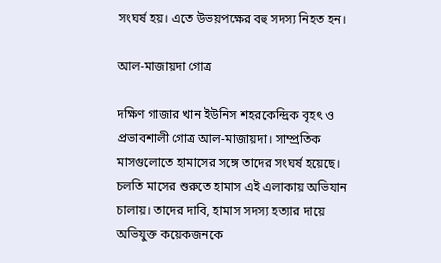সংঘর্ষ হয়। এতে উভয়পক্ষের বহু সদস্য নিহত হন।

আল-মাজায়দা গোত্র

দক্ষিণ গাজার খান ইউনিস শহরকেন্দ্রিক বৃহৎ ও প্রভাবশালী গোত্র আল-মাজায়দা। সাম্প্রতিক মাসগুলোতে হামাসের সঙ্গে তাদের সংঘর্ষ হয়েছে। চলতি মাসের শুরুতে হামাস এই এলাকায় অভিযান চালায়। তাদের দাবি, হামাস সদস্য হত্যার দায়ে অভিযুক্ত কয়েকজনকে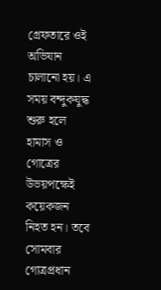গ্রেফতারে ওই অভিযান চালানো হয়। এ সময় বন্দুকযুদ্ধ শুরু হলে হামাস ও গোত্রের উভয়পক্ষেই কয়েকজন নিহত হন। তবে সোমবার গোত্রপ্রধান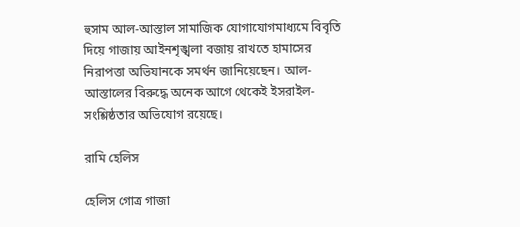হুসাম আল-আস্তাল সামাজিক যোগাযোগমাধ্যমে বিবৃতি দিয়ে গাজায় আইনশৃঙ্খলা বজায় রাখতে হামাসের নিরাপত্তা অভিযানকে সমর্থন জানিয়েছেন। আল-আস্তালের বিরুদ্ধে অনেক আগে থেকেই ইসরাইল-সংশ্লিষ্ঠতার অভিযোগ রয়েছে।

রামি হেলিস

হেলিস গোত্র গাজা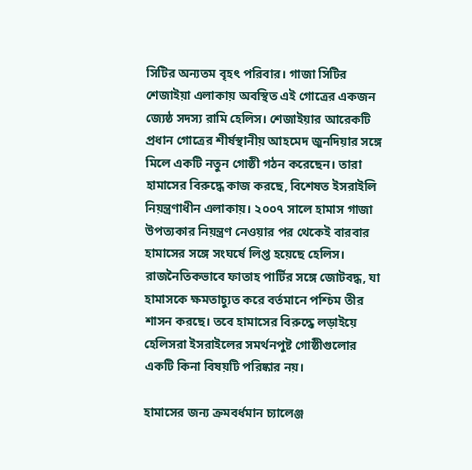সিটির অন্যতম বৃহৎ পরিবার। গাজা সিটির শেজাইয়া এলাকায় অবস্থিত এই গোত্রের একজন জ্যেষ্ঠ সদস্য রামি হেলিস। শেজাইয়ার আরেকটি প্রধান গোত্রের শীর্ষস্থানীয় আহমেদ জুনদিয়ার সঙ্গে মিলে একটি নতুন গোষ্ঠী গঠন করেছেন। তারা হামাসের বিরুদ্ধে কাজ করছে, বিশেষত ইসরাইলি নিয়ন্ত্রণাধীন এলাকায়। ২০০৭ সালে হামাস গাজা উপত্যকার নিয়ন্ত্রণ নেওয়ার পর থেকেই বারবার হামাসের সঙ্গে সংঘর্ষে লিপ্ত হয়েছে হেলিস। রাজনৈতিকভাবে ফাতাহ পার্টির সঙ্গে জোটবদ্ধ, যা হামাসকে ক্ষমতাচ্যুত করে বর্তমানে পশ্চিম তীর শাসন করছে। তবে হামাসের বিরুদ্ধে লড়াইয়ে হেলিসরা ইসরাইলের সমর্থনপুষ্ট গোষ্ঠীগুলোর একটি কিনা বিষয়টি পরিষ্কার নয়।

হামাসের জন্য ক্রমবর্ধমান চ্যালেঞ্জ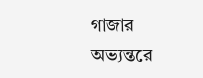গাজার অভ্যন্তরে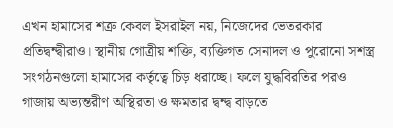এখন হামাসের শত্রু কেবল ইসরাইল নয়, নিজেদের ভেতরকার প্রতিদ্বন্দ্বীরাও। স্থানীয় গোত্রীয় শক্তি, ব্যক্তিগত সেনাদল ও পুরোনো সশস্ত্র সংগঠনগুলো হামাসের কর্তৃত্বে চিড় ধরাচ্ছে। ফলে যুদ্ধবিরতির পরও গাজায় অভ্যন্তরীণ অস্থিরতা ও ক্ষমতার দ্বন্দ্ব বাড়তে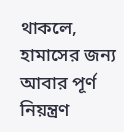থাকলে, হামাসের জন্য আবার পূর্ণ নিয়ন্ত্রণ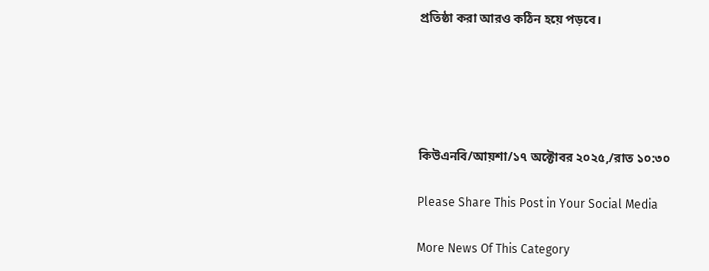প্রতিষ্ঠা করা আরও কঠিন হয়ে পড়বে।





কিউএনবি/আয়শা/১৭ অক্টোবর ২০২৫,/রাত ১০:৩০

Please Share This Post in Your Social Media

More News Of This Category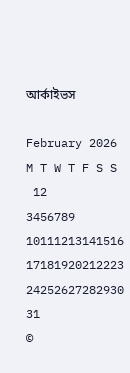আর্কাইভস

February 2026
M T W T F S S
 12
3456789
10111213141516
17181920212223
24252627282930
31
©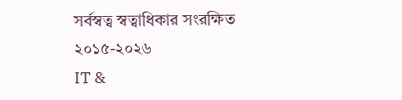সর্বস্বত্ব স্বত্বাধিকার সংরক্ষিত ২০১৫-২০২৬
IT &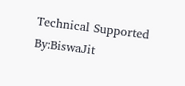Technical Supported By:BiswaJit